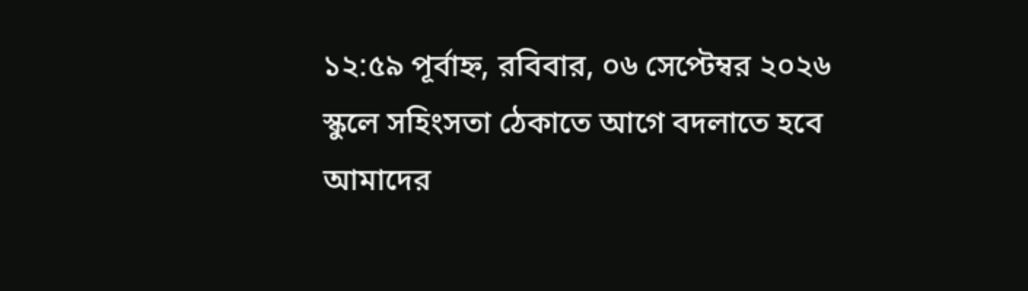১২:৫৯ পূর্বাহ্ন, রবিবার, ০৬ সেপ্টেম্বর ২০২৬
স্কুলে সহিংসতা ঠেকাতে আগে বদলাতে হবে আমাদের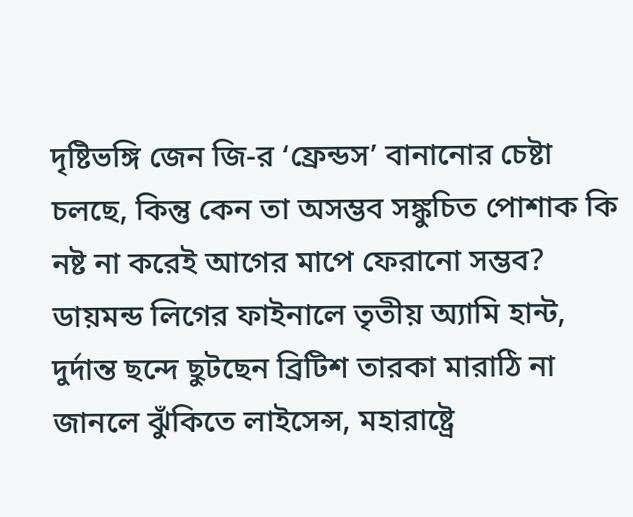দৃষ্টিভঙ্গি জেন জি-র ‘ফ্রেন্ডস’ বানানোর চেষ্টা চলছে, কিন্তু কেন তা অসম্ভব সঙ্কুচিত পোশাক কি নষ্ট না করেই আগের মাপে ফেরানো সম্ভব? ডায়মন্ড লিগের ফাইনালে তৃতীয় অ্যামি হান্ট, দুর্দান্ত ছন্দে ছুটছেন ব্রিটিশ তারকা মারাঠি না জানলে ঝুঁকিতে লাইসেন্স, মহারাষ্ট্রে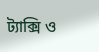ট্যাক্সি ও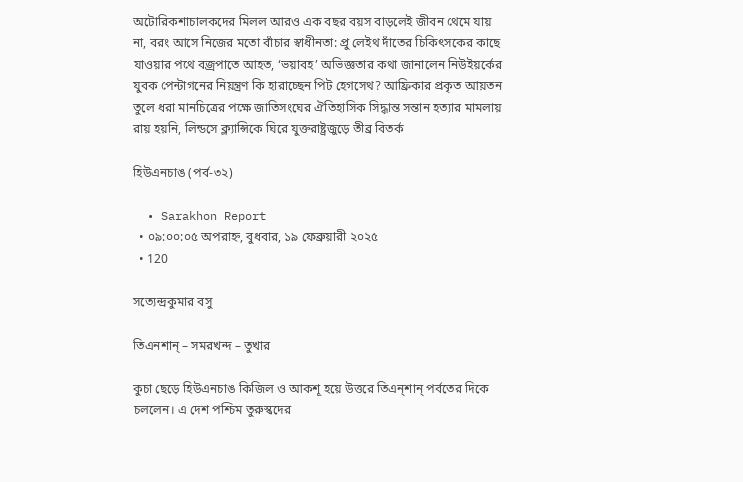অটোরিকশাচালকদের মিলল আরও এক বছর বয়স বাড়লেই জীবন থেমে যায় না, বরং আসে নিজের মতো বাঁচার স্বাধীনতা: প্রু লেইথ দাঁতের চিকিৎসকের কাছে যাওয়ার পথে বজ্রপাতে আহত, ‘ভয়াবহ’ অভিজ্ঞতার কথা জানালেন নিউইয়র্কের যুবক পেন্টাগনের নিয়ন্ত্রণ কি হারাচ্ছেন পিট হেগসেথ? আফ্রিকার প্রকৃত আয়তন তুলে ধরা মানচিত্রের পক্ষে জাতিসংঘের ঐতিহাসিক সিদ্ধান্ত সন্তান হত্যার মামলায় রায় হয়নি, লিন্ডসে ক্ল্যান্সিকে ঘিরে যুক্তরাষ্ট্রজুড়ে তীব্র বিতর্ক

হিউএনচাঙ (পর্ব-৩২)

  • Sarakhon Report
  • ০৯:০০:০৫ অপরাহ্ন, বুধবার, ১৯ ফেব্রুয়ারী ২০২৫
  • 120

সত্যেন্দ্রকুমার বসু

তিএনশান্ – সমরখন্দ – তুখার

কুচা ছেড়ে হিউএনচাঙ কিজিল ও আকশূ হয়ে উত্তরে তিএন্‌শান্ পর্বতের দিকে চললেন। এ দেশ পশ্চিম তুরুস্কদের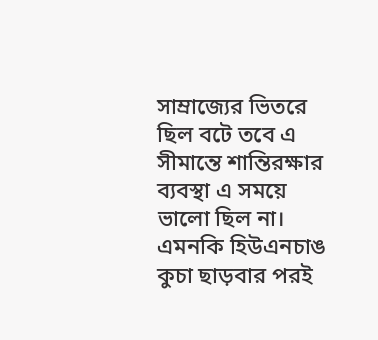সাম্রাজ্যের ভিতরে ছিল বটে তবে এ সীমান্তে শান্তিরক্ষার ব্যবস্থা এ সময়ে ভালো ছিল না। এমনকি হিউএনচাঙ কুচা ছাড়বার পরই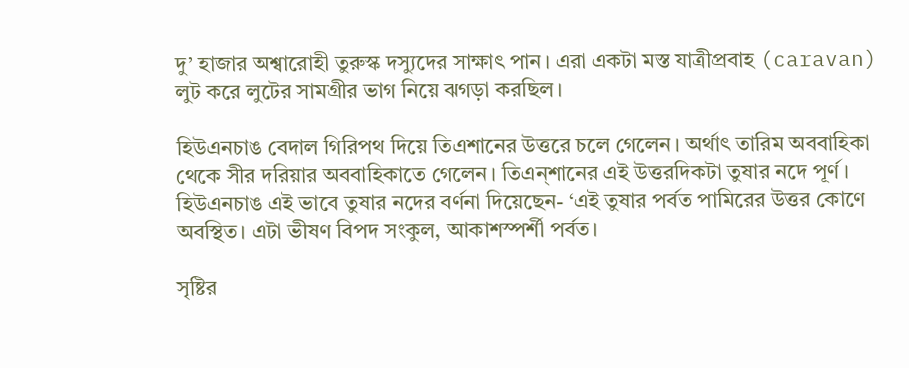দু’ হাজার অশ্বারোহী তুরুস্ক দস্যুদের সাক্ষাৎ পান। এরা একটা মস্ত যাত্রীপ্রবাহ (caravan) লুট করে লুটের সামগ্রীর ভাগ নিয়ে ঝগড়া করছিল।

হিউএনচাঙ বেদাল গিরিপথ দিয়ে তিএশানের উত্তরে চলে গেলেন। অর্থাৎ তারিম অববাহিকা থেকে সীর দরিয়ার অববাহিকাতে গেলেন। তিএন্‌শানের এই উত্তরদিকটা তুষার নদে পূর্ণ। হিউএনচাঙ এই ভাবে তুষার নদের বর্ণনা দিয়েছেন- ‘এই তুষার পর্বত পামিরের উত্তর কোণে অবস্থিত। এটা ভীষণ বিপদ সংকুল, আকাশস্পর্শী পর্বত।

সৃষ্টির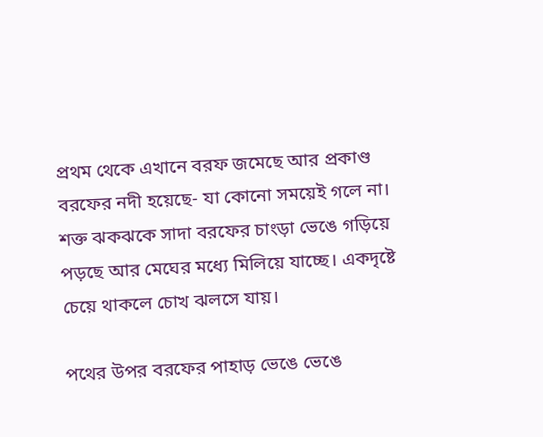প্রথম থেকে এখানে বরফ জমেছে আর প্রকাণ্ড বরফের নদী হয়েছে- যা কোনো সময়েই গলে না। শক্ত ঝকঝকে সাদা বরফের চাংড়া ভেঙে গড়িয়ে পড়ছে আর মেঘের মধ্যে মিলিয়ে যাচ্ছে। একদৃষ্টে চেয়ে থাকলে চোখ ঝলসে যায়।

পথের উপর বরফের পাহাড় ভেঙে ভেঙে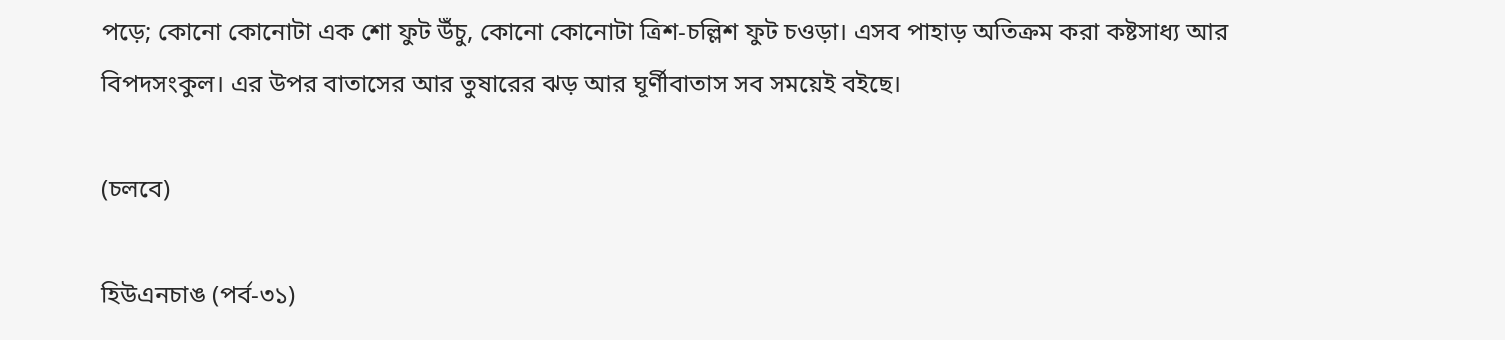পড়ে; কোনো কোনোটা এক শো ফুট উঁচু, কোনো কোনোটা ত্রিশ-চল্লিশ ফুট চওড়া। এসব পাহাড় অতিক্রম করা কষ্টসাধ্য আর বিপদসংকুল। এর উপর বাতাসের আর তুষারের ঝড় আর ঘূর্ণীবাতাস সব সময়েই বইছে।

(চলবে)

হিউএনচাঙ (পর্ব-৩১)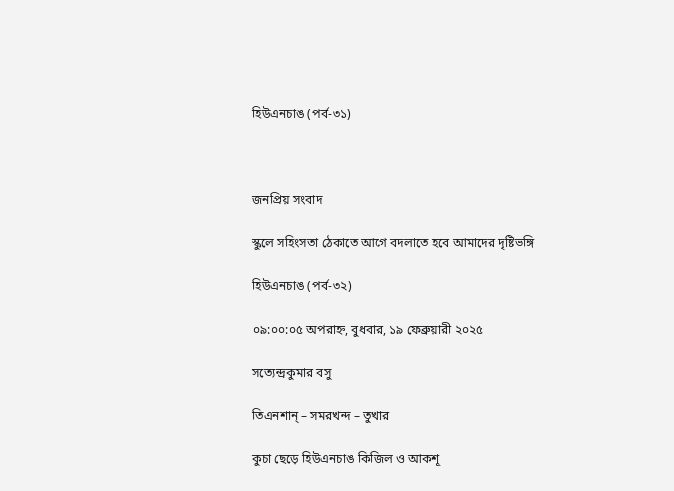হিউএনচাঙ (পর্ব-৩১)



জনপ্রিয় সংবাদ

স্কুলে সহিংসতা ঠেকাতে আগে বদলাতে হবে আমাদের দৃষ্টিভঙ্গি

হিউএনচাঙ (পর্ব-৩২)

০৯:০০:০৫ অপরাহ্ন, বুধবার, ১৯ ফেব্রুয়ারী ২০২৫

সত্যেন্দ্রকুমার বসু

তিএনশান্ – সমরখন্দ – তুখার

কুচা ছেড়ে হিউএনচাঙ কিজিল ও আকশূ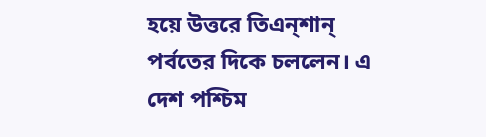হয়ে উত্তরে তিএন্‌শান্ পর্বতের দিকে চললেন। এ দেশ পশ্চিম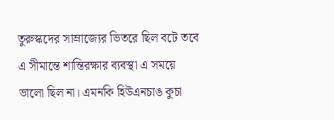তুরুস্কদের সাম্রাজ্যের ভিতরে ছিল বটে তবে এ সীমান্তে শান্তিরক্ষার ব্যবস্থা এ সময়ে ভালো ছিল না। এমনকি হিউএনচাঙ কুচা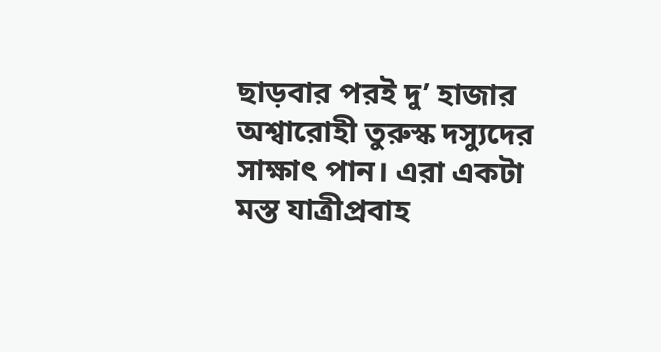ছাড়বার পরই দু’ হাজার অশ্বারোহী তুরুস্ক দস্যুদের সাক্ষাৎ পান। এরা একটা মস্ত যাত্রীপ্রবাহ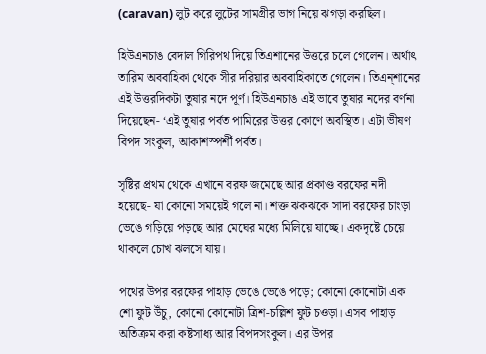(caravan) লুট করে লুটের সামগ্রীর ভাগ নিয়ে ঝগড়া করছিল।

হিউএনচাঙ বেদাল গিরিপথ দিয়ে তিএশানের উত্তরে চলে গেলেন। অর্থাৎ তারিম অববাহিকা থেকে সীর দরিয়ার অববাহিকাতে গেলেন। তিএন্‌শানের এই উত্তরদিকটা তুষার নদে পূর্ণ। হিউএনচাঙ এই ভাবে তুষার নদের বর্ণনা দিয়েছেন- ‘এই তুষার পর্বত পামিরের উত্তর কোণে অবস্থিত। এটা ভীষণ বিপদ সংকুল, আকাশস্পর্শী পর্বত।

সৃষ্টির প্রথম থেকে এখানে বরফ জমেছে আর প্রকাণ্ড বরফের নদী হয়েছে- যা কোনো সময়েই গলে না। শক্ত ঝকঝকে সাদা বরফের চাংড়া ভেঙে গড়িয়ে পড়ছে আর মেঘের মধ্যে মিলিয়ে যাচ্ছে। একদৃষ্টে চেয়ে থাকলে চোখ ঝলসে যায়।

পথের উপর বরফের পাহাড় ভেঙে ভেঙে পড়ে; কোনো কোনোটা এক শো ফুট উঁচু, কোনো কোনোটা ত্রিশ-চল্লিশ ফুট চওড়া। এসব পাহাড় অতিক্রম করা কষ্টসাধ্য আর বিপদসংকুল। এর উপর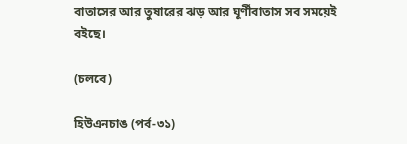বাতাসের আর তুষারের ঝড় আর ঘূর্ণীবাতাস সব সময়েই বইছে।

(চলবে)

হিউএনচাঙ (পর্ব-৩১)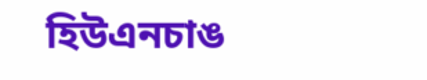হিউএনচাঙ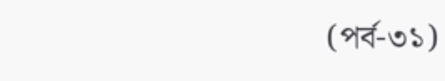(পর্ব-৩১)